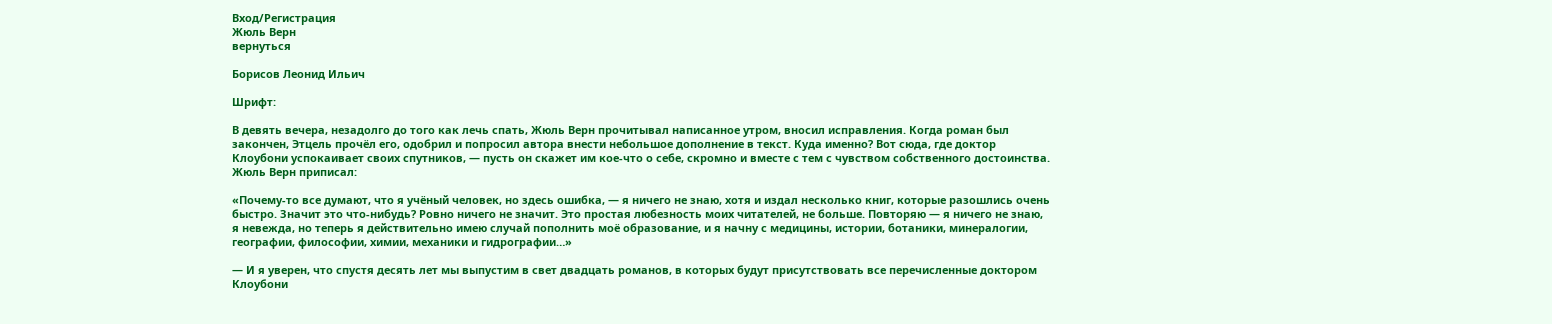Вход/Регистрация
Жюль Верн
вернуться

Борисов Леонид Ильич

Шрифт:

В девять вечера, незадолго до того как лечь спать, Жюль Верн прочитывал написанное утром, вносил исправления. Когда роман был закончен, Этцель прочёл его, одобрил и попросил автора внести небольшое дополнение в текст. Куда именно? Вот сюда, где доктор Клоубони успокаивает своих спутников, — пусть он скажет им кое-что о себе, скромно и вместе с тем с чувством собственного достоинства. Жюль Верн приписал:

«Почему-то все думают, что я учёный человек, но здесь ошибка, — я ничего не знаю, хотя и издал несколько книг, которые разошлись очень быстро. Значит это что-нибудь? Ровно ничего не значит. Это простая любезность моих читателей, не больше. Повторяю — я ничего не знаю, я невежда, но теперь я действительно имею случай пополнить моё образование, и я начну с медицины, истории, ботаники, минералогии, географии, философии, химии, механики и гидрографии…»

— И я уверен, что спустя десять лет мы выпустим в свет двадцать романов, в которых будут присутствовать все перечисленные доктором Клоубони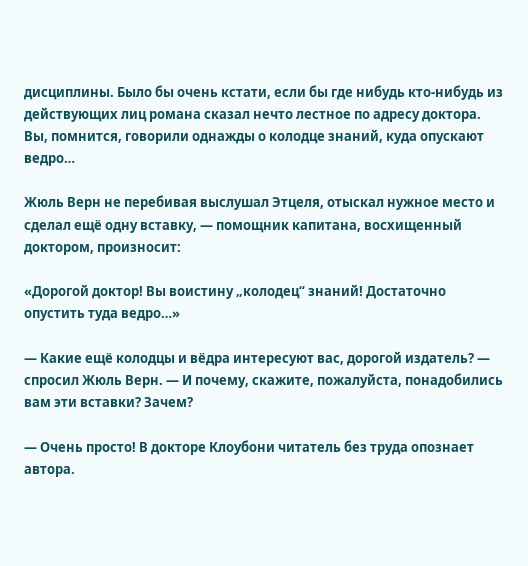дисциплины. Было бы очень кстати, если бы где нибудь кто-нибудь из действующих лиц романа сказал нечто лестное по адресу доктора. Вы, помнится, говорили однажды о колодце знаний, куда опускают ведро…

Жюль Верн не перебивая выслушал Этцеля, отыскал нужное место и сделал ещё одну вставку, — помощник капитана, восхищенный доктором, произносит:

«Дорогой доктор! Вы воистину „колодец“ знаний! Достаточно опустить туда ведро…»

— Какие ещё колодцы и вёдра интересуют вас, дорогой издатель? — спросил Жюль Верн. — И почему, скажите, пожалуйста, понадобились вам эти вставки? Зачем?

— Очень просто! В докторе Клоубони читатель без труда опознает автора.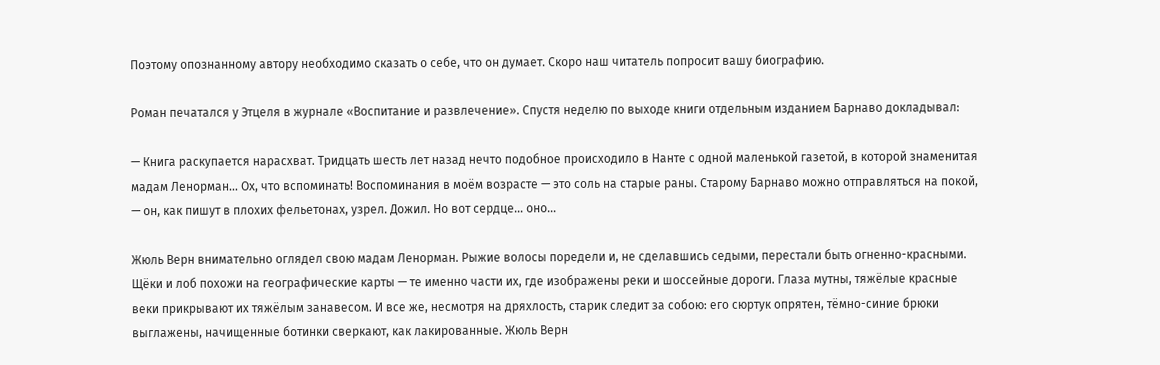Поэтому опознанному автору необходимо сказать о себе, что он думает. Скоро наш читатель попросит вашу биографию.

Роман печатался у Этцеля в журнале «Воспитание и развлечение». Спустя неделю по выходе книги отдельным изданием Барнаво докладывал:

— Книга раскупается нарасхват. Тридцать шесть лет назад нечто подобное происходило в Нанте с одной маленькой газетой, в которой знаменитая мадам Ленорман… Ох, что вспоминать! Воспоминания в моём возрасте — это соль на старые раны. Старому Барнаво можно отправляться на покой, — он, как пишут в плохих фельетонах, узрел. Дожил. Но вот сердце… оно…

Жюль Верн внимательно оглядел свою мадам Ленорман. Рыжие волосы поредели и, не сделавшись седыми, перестали быть огненно-красными. Щёки и лоб похожи на географические карты — те именно части их, где изображены реки и шоссейные дороги. Глаза мутны, тяжёлые красные веки прикрывают их тяжёлым занавесом. И все же, несмотря на дряхлость, старик следит за собою: его сюртук опрятен, тёмно-синие брюки выглажены, начищенные ботинки сверкают, как лакированные. Жюль Верн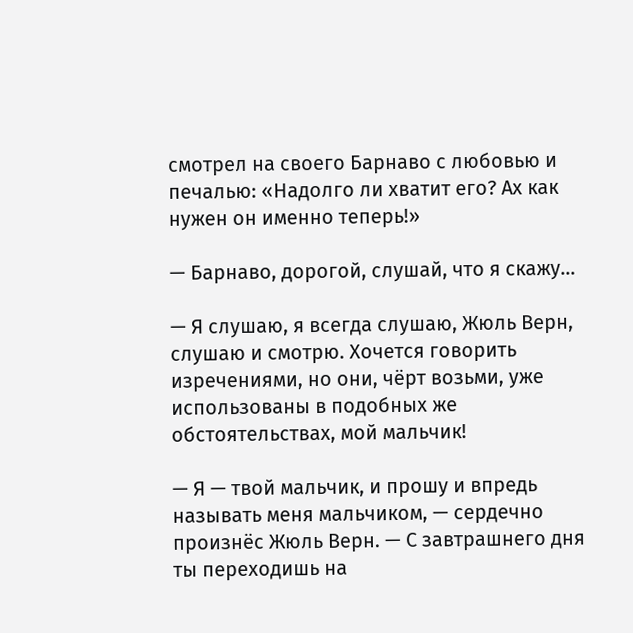смотрел на своего Барнаво с любовью и печалью: «Надолго ли хватит его? Ах как нужен он именно теперь!»

— Барнаво, дорогой, слушай, что я скажу…

— Я слушаю, я всегда слушаю, Жюль Верн, слушаю и смотрю. Хочется говорить изречениями, но они, чёрт возьми, уже использованы в подобных же обстоятельствах, мой мальчик!

— Я — твой мальчик, и прошу и впредь называть меня мальчиком, — сердечно произнёс Жюль Верн. — С завтрашнего дня ты переходишь на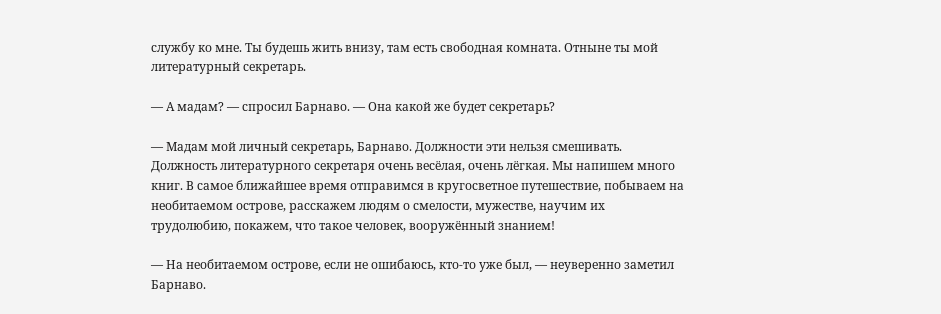службу ко мне. Ты будешь жить внизу, там есть свободная комната. Отныне ты мой литературный секретарь.

— А мадам? — спросил Барнаво. — Она какой же будет секретарь?

— Мадам мой личный секретарь, Барнаво. Должности эти нельзя смешивать. Должность литературного секретаря очень весёлая, очень лёгкая. Мы напишем много книг. В самое ближайшее время отправимся в кругосветное путешествие, побываем на необитаемом острове, расскажем людям о смелости, мужестве, научим их трудолюбию, покажем, что такое человек, вооружённый знанием!

— На необитаемом острове, если не ошибаюсь, кто-то уже был, — неуверенно заметил Барнаво.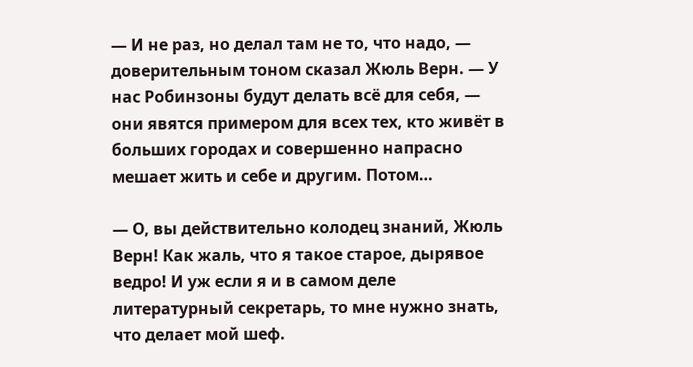— И не раз, но делал там не то, что надо, — доверительным тоном сказал Жюль Верн. — У нас Робинзоны будут делать всё для себя, — они явятся примером для всех тех, кто живёт в больших городах и совершенно напрасно мешает жить и себе и другим. Потом…

— О, вы действительно колодец знаний, Жюль Верн! Как жаль, что я такое старое, дырявое ведро! И уж если я и в самом деле литературный секретарь, то мне нужно знать, что делает мой шеф.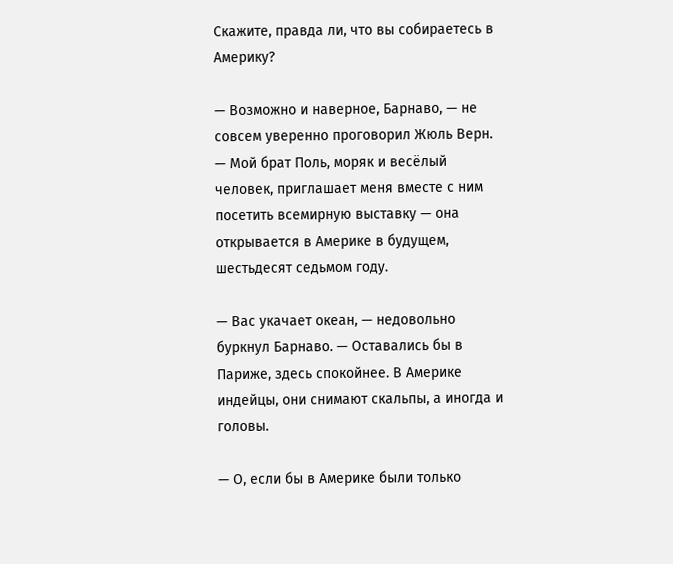Скажите, правда ли, что вы собираетесь в Америку?

— Возможно и наверное, Барнаво, — не совсем уверенно проговорил Жюль Верн. — Мой брат Поль, моряк и весёлый человек, приглашает меня вместе с ним посетить всемирную выставку — она открывается в Америке в будущем, шестьдесят седьмом году.

— Вас укачает океан, — недовольно буркнул Барнаво. — Оставались бы в Париже, здесь спокойнее. В Америке индейцы, они снимают скальпы, а иногда и головы.

— О, если бы в Америке были только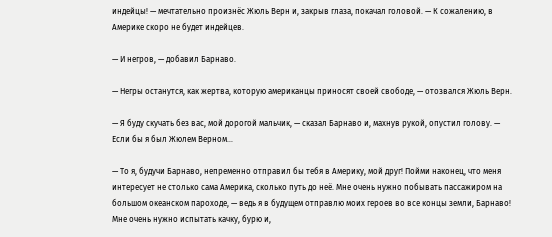индейцы! — мечтательно произнёс Жюль Верн и, закрыв глаза, покачал головой. — К сожалению, в Америке скоро не будет индейцев.

— И негров, — добавил Барнаво.

— Негры останутся, как жертва, которую американцы приносят своей свободе, — отозвался Жюль Верн.

— Я буду скучать без вас, мой дорогой мальчик, — сказал Барнаво и, махнув рукой, опустил голову. — Если бы я был Жюлем Верном…

— То я, будучи Барнаво, непременно отправил бы тебя в Америку, мой друг! Пойми наконец, что меня интересует не столько сама Америка, сколько путь до неё. Мне очень нужно побывать пассажиром на большом океанском пароходе, — ведь я в будущем отправлю моих героев во все концы земли, Барнаво! Мне очень нужно испытать качку, бурю и,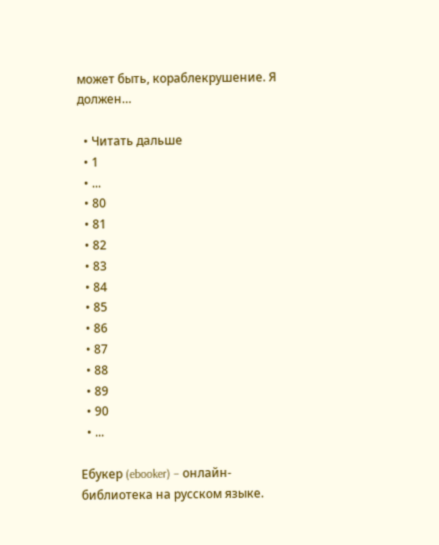может быть, кораблекрушение. Я должен…

  • Читать дальше
  • 1
  • ...
  • 80
  • 81
  • 82
  • 83
  • 84
  • 85
  • 86
  • 87
  • 88
  • 89
  • 90
  • ...

Ебукер (ebooker) – онлайн-библиотека на русском языке.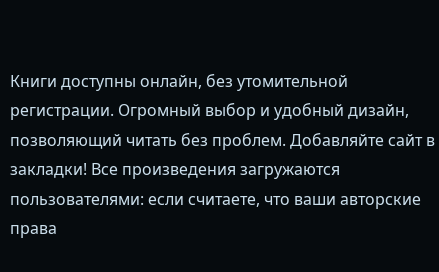Книги доступны онлайн, без утомительной регистрации. Огромный выбор и удобный дизайн, позволяющий читать без проблем. Добавляйте сайт в закладки! Все произведения загружаются пользователями: если считаете, что ваши авторские права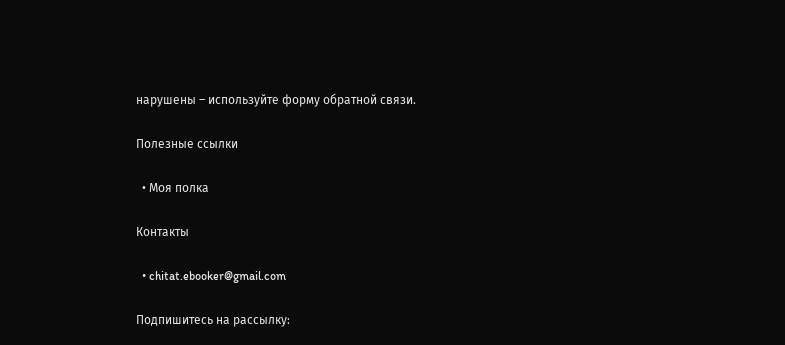нарушены – используйте форму обратной связи.

Полезные ссылки

  • Моя полка

Контакты

  • chitat.ebooker@gmail.com

Подпишитесь на рассылку: